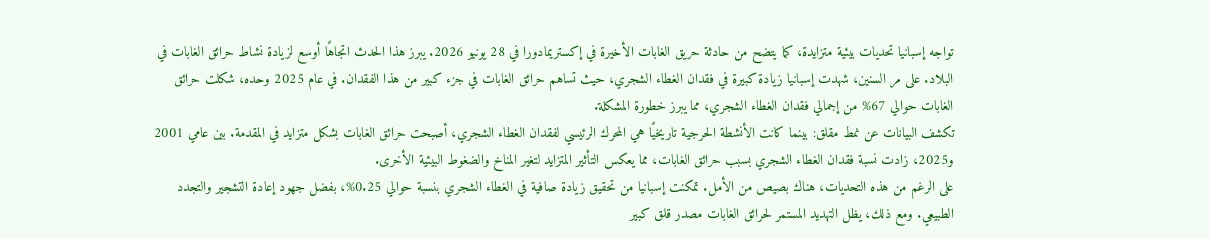تواجه إسبانيا تحديات بيئية متزايدة، كما يتضح من حادثة حريق الغابات الأخيرة في إكستريمادورا في 28 يونيو 2026. يبرز هذا الحدث اتجاهًا أوسع لزيادة نشاط حرائق الغابات في البلاد. على مر السنين، شهدت إسبانيا زيادة كبيرة في فقدان الغطاء الشجري، حيث تساهم حرائق الغابات في جزء كبير من هذا الفقدان. في عام 2025 وحده، شكلت حرائق الغابات حوالي 67% من إجمالي فقدان الغطاء الشجري، مما يبرز خطورة المشكلة.
تكشف البيانات عن نمط مقلق: بينما كانت الأنشطة الحرجية تاريخيًا هي المحرك الرئيسي لفقدان الغطاء الشجري، أصبحت حرائق الغابات بشكل متزايد في المقدمة. بين عامي 2001 و2025، زادت نسبة فقدان الغطاء الشجري بسبب حرائق الغابات، مما يعكس التأثير المتزايد لتغير المناخ والضغوط البيئية الأخرى.
على الرغم من هذه التحديات، هناك بصيص من الأمل. تمكنت إسبانيا من تحقيق زيادة صافية في الغطاء الشجري بنسبة حوالي 0.25%، بفضل جهود إعادة التشجير والتجدد الطبيعي. ومع ذلك، يظل التهديد المستمر لحرائق الغابات مصدر قلق كبير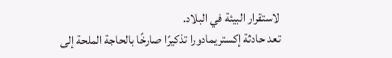لاستقرار البيئة في البلاد.
تعد حادثة إكستريمادورا تذكيرًا صارخًا بالحاجة الملحة إلى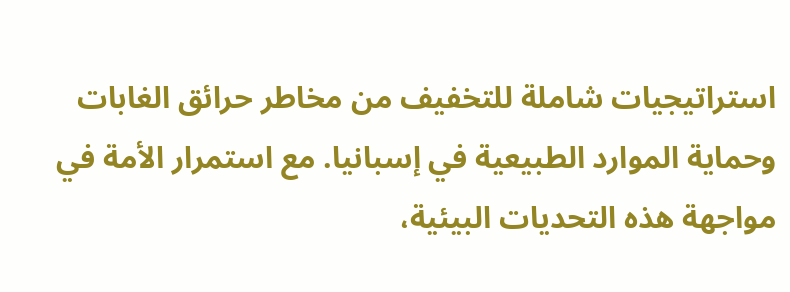استراتيجيات شاملة للتخفيف من مخاطر حرائق الغابات وحماية الموارد الطبيعية في إسبانيا. مع استمرار الأمة في مواجهة هذه التحديات البيئية،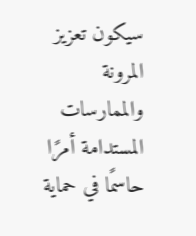سيكون تعزيز المرونة والممارسات المستدامة أمرًا حاسمًا في حماية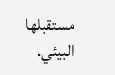مستقبلها البيئي.